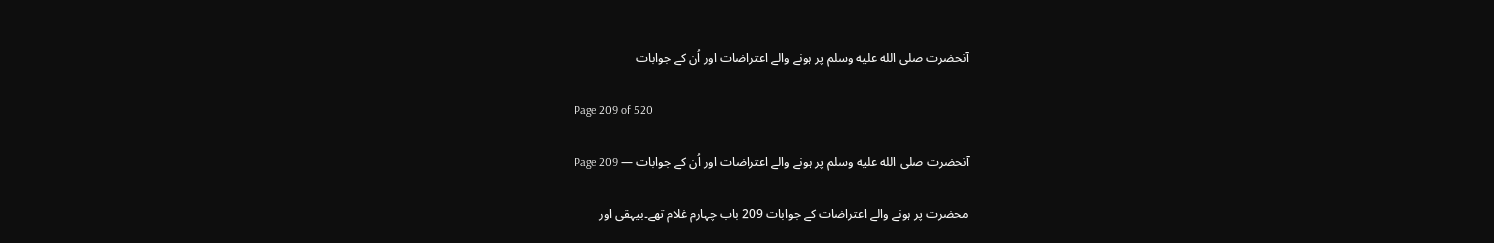آنحضرت صلى الله عليه وسلم پر ہونے والے اعتراضات اور اُن کے جوابات

Page 209 of 520

آنحضرت صلى الله عليه وسلم پر ہونے والے اعتراضات اور اُن کے جوابات — Page 209

محضرت پر ہونے والے اعتراضات کے جوابات 209 باب چہارم غلام تھے۔بیہقی اور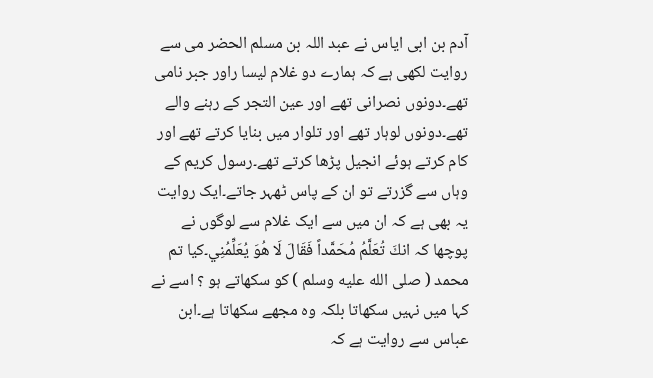آدم بن ابی ایاس نے عبد اللہ بن مسلم الحضر می سے روایت لکھی ہے کہ ہمارے دو غلام لیسا راور جبر نامی تھے۔دونوں نصرانی تھے اور عین التجر کے رہنے والے تھے۔دونوں لوہار تھے اور تلوار میں بنایا کرتے تھے اور کام کرتے ہوئے انجیل پڑھا کرتے تھے۔رسول کریم کے وہاں سے گزرتے تو ان کے پاس ٹھہر جاتے۔ایک روایت یہ بھی ہے کہ ان میں سے ایک غلام سے لوگوں نے پوچھا کہ انكَ تُعَلَّمُ مُحَمَّداً فَقَالَ لَا هُوَ يُعَلِّمُنِي۔کیا تم محمد ( صلى الله عليه وسلم ) کو سکھاتے ہو ؟ اسے نے کہا میں نہیں سکھاتا بلکہ وہ مجھے سکھاتا ہے۔ابن عباس سے روایت ہے کہ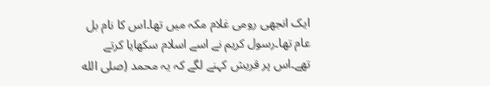ایک انجھی رومی غلام مکہ میں تھا۔اس کا نام بل عام تھا۔رسول کریم نے اسے اسلام سکھایا کرتے تھے۔اس پر قریش کہنے لگے کہ یہ محمد (صلى الله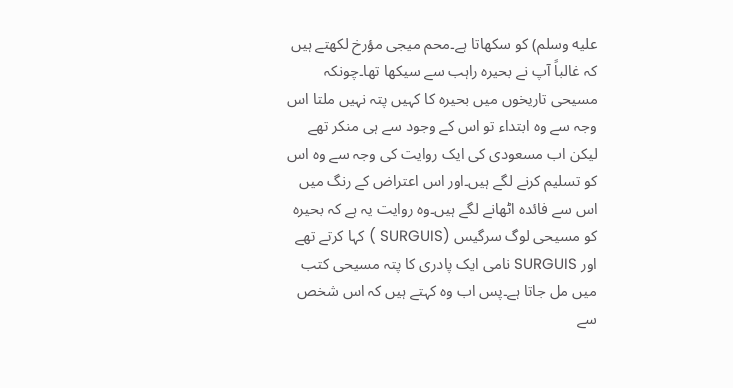عليه وسلم) کو سکھاتا ہے۔محم میجی مؤرخ لکھتے ہیں کہ غالباً آپ نے بحیرہ راہب سے سیکھا تھا۔چونکہ مسیحی تاریخوں میں بحیرہ کا کہیں پتہ نہیں ملتا اس وجہ سے وہ ابتداء تو اس کے وجود سے ہی منکر تھے لیکن اب مسعودی کی ایک روایت کی وجہ سے وہ اس کو تسلیم کرنے لگے ہیں۔اور اس اعتراض کے رنگ میں اس سے فائدہ اٹھانے لگے ہیں۔وہ روایت یہ ہے کہ بحیرہ کو مسیحی لوگ سرگیس (SURGUIS ) کہا کرتے تھے اور SURGUIS نامی ایک پادری کا پتہ مسیحی کتب میں مل جاتا ہے۔پس اب وہ کہتے ہیں کہ اس شخص سے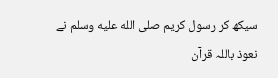سیکھ کر رسول کریم صلى الله عليه وسلم نے نعوذ باللہ قرآن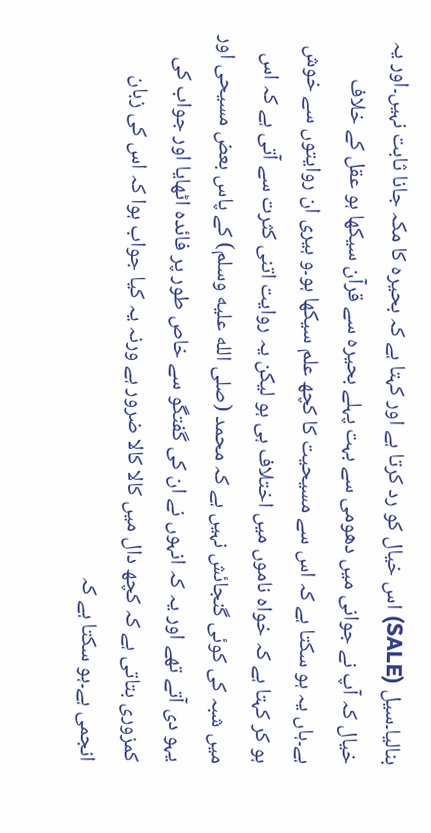بنالیا۔سیل (SALE) اس خیال کو رد کرتا ہے اور کہتا ہے کہ بحیرہ کا مکہ جانا ثابت نہیں۔اور یہ خیال کہ آپ نے جوانی میں دھومی سے بہت پہلے بحیرہ سے قرآن سیکھا ہو عقل کے خلاف ہے۔ہاں یہ ہو سکتا ہے کہ اس سے مسیحیت کا کچھ علم سیکھا ہو۔و ہیری ان روایتوں سے خوش ہو کر کہتا ہے کہ خواہ ناموں میں اختلاف ہی ہو لیکن یہ روایت اتنی کثرت سے آتی ہے کہ اس میں شبہ کی کوئی گنجائش نہیں ہے کہ محمد (صلى الله عليه وسلم) کے پاس بعض مسیحی اور یہو دی آتے تھے اور یہ کہ انہوں نے ان کی گفتگو سے خاص طور پر فائدہ اٹھایا اور جواب کی کمزوری بتاتی ہے کہ کچھ دال میں کالا کالا ضرور ہے ورنہ یہ کیا جواب ہوا کہ اس کی زبان انجمی ہے۔ہو سکتا ہے کہ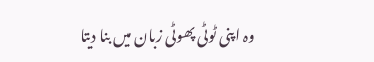وہ اپنی ٹوٹی پھوٹی زبان میں بنا دیتا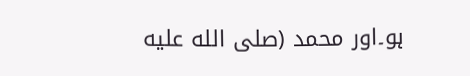ہو۔اور محمد (صلى الله عليه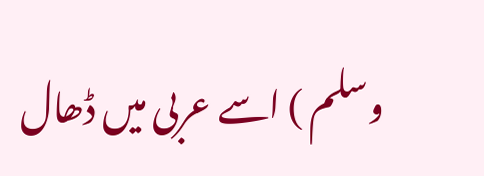وسلم ) اسے عربی میں ڈھال